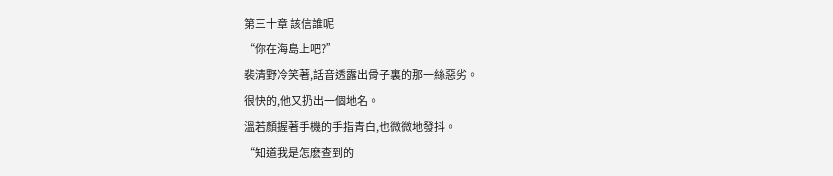第三十章 該信誰呢
“你在海島上吧?”
裴清野冷笑著,話音透露出骨子裏的那一絲惡劣。
很快的,他又扔出一個地名。
溫若顏握著手機的手指青白,也微微地發抖。
“知道我是怎麽查到的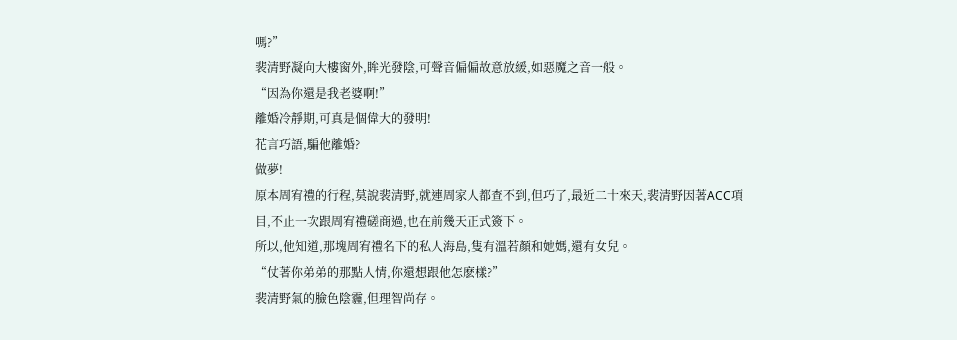嗎?”
裴清野凝向大樓窗外,眸光發陰,可聲音偏偏故意放緩,如惡魔之音一般。
“因為你還是我老婆啊!”
離婚冷靜期,可真是個偉大的發明!
花言巧語,騙他離婚?
做夢!
原本周宥禮的行程,莫說裴清野,就連周家人都查不到,但巧了,最近二十來天,裴清野因著ACC項目,不止一次跟周宥禮磋商過,也在前幾天正式簽下。
所以,他知道,那塊周宥禮名下的私人海島,隻有溫若顏和她媽,還有女兒。
“仗著你弟弟的那點人情,你還想跟他怎麽樣?”
裴清野氣的臉色陰霾,但理智尚存。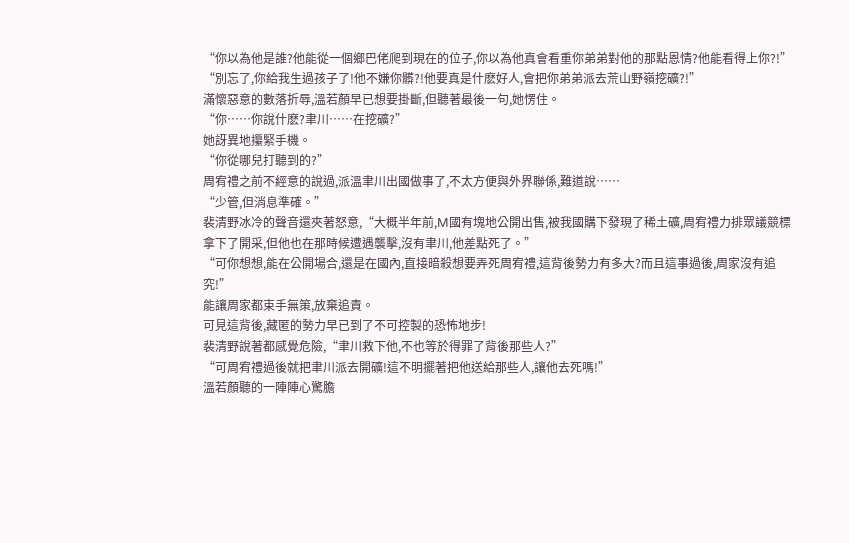“你以為他是誰?他能從一個鄉巴佬爬到現在的位子,你以為他真會看重你弟弟對他的那點恩情?他能看得上你?!”
“別忘了,你給我生過孩子了!他不嫌你髒?!他要真是什麽好人,會把你弟弟派去荒山野嶺挖礦?!”
滿懷惡意的數落折辱,溫若顏早已想要掛斷,但聽著最後一句,她愣住。
“你……你說什麽?聿川……在挖礦?”
她訝異地攥緊手機。
“你從哪兒打聽到的?”
周宥禮之前不經意的說過,派溫聿川出國做事了,不太方便與外界聯係,難道說……
“少管,但消息準確。”
裴清野冰冷的聲音還夾著怒意,“大概半年前,M國有塊地公開出售,被我國購下發現了稀土礦,周宥禮力排眾議競標拿下了開采,但他也在那時候遭遇襲擊,沒有聿川,他差點死了。”
“可你想想,能在公開場合,還是在國內,直接暗殺想要弄死周宥禮,這背後勢力有多大?而且這事過後,周家沒有追究!”
能讓周家都束手無策,放棄追責。
可見這背後,藏匿的勢力早已到了不可控製的恐怖地步!
裴清野說著都感覺危險,“聿川救下他,不也等於得罪了背後那些人?”
“可周宥禮過後就把聿川派去開礦!這不明擺著把他送給那些人,讓他去死嗎!”
溫若顏聽的一陣陣心驚膽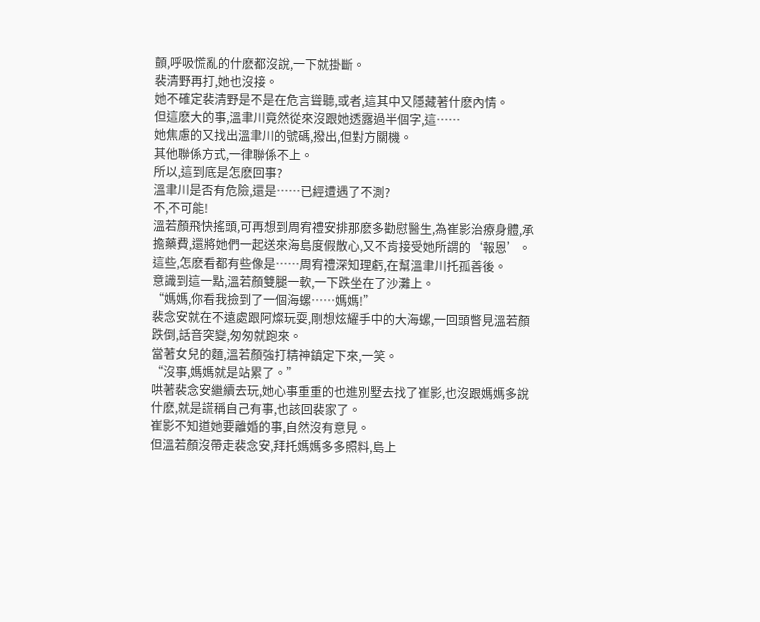顫,呼吸慌亂的什麽都沒說,一下就掛斷。
裴清野再打,她也沒接。
她不確定裴清野是不是在危言聳聽,或者,這其中又隱藏著什麽內情。
但這麽大的事,溫聿川竟然從來沒跟她透露過半個字,這……
她焦慮的又找出溫聿川的號碼,撥出,但對方關機。
其他聯係方式,一律聯係不上。
所以,這到底是怎麽回事?
溫聿川是否有危險,還是……已經遭遇了不測?
不,不可能!
溫若顏飛快搖頭,可再想到周宥禮安排那麽多勸慰醫生,為崔影治療身體,承擔藥費,還將她們一起送來海島度假散心,又不肯接受她所謂的‘報恩’。
這些,怎麽看都有些像是……周宥禮深知理虧,在幫溫聿川托孤善後。
意識到這一點,溫若顏雙腿一軟,一下跌坐在了沙灘上。
“媽媽,你看我撿到了一個海螺……媽媽!”
裴念安就在不遠處跟阿燦玩耍,剛想炫耀手中的大海螺,一回頭瞥見溫若顏跌倒,話音突變,匆匆就跑來。
當著女兒的麵,溫若顏強打精神鎮定下來,一笑。
“沒事,媽媽就是站累了。”
哄著裴念安繼續去玩,她心事重重的也進別墅去找了崔影,也沒跟媽媽多說什麽,就是謊稱自己有事,也該回裴家了。
崔影不知道她要離婚的事,自然沒有意見。
但溫若顏沒帶走裴念安,拜托媽媽多多照料,島上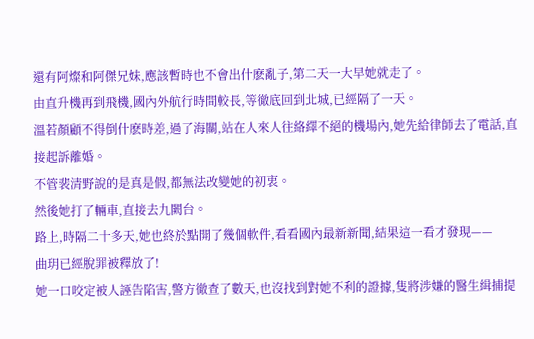還有阿燦和阿傑兄妹,應該暫時也不會出什麽亂子,第二天一大早她就走了。
由直升機再到飛機,國內外航行時間較長,等徹底回到北城,已經隔了一天。
溫若顏顧不得倒什麽時差,過了海關,站在人來人往絡繹不絕的機場內,她先給律師去了電話,直接起訴離婚。
不管裴清野說的是真是假,都無法改變她的初衷。
然後她打了輛車,直接去九闕台。
路上,時隔二十多天,她也終於點開了幾個軟件,看看國內最新新聞,結果這一看才發現——
曲玥已經脫罪被釋放了!
她一口咬定被人誣告陷害,警方徹查了數天,也沒找到對她不利的證據,隻將涉嫌的醫生緝捕提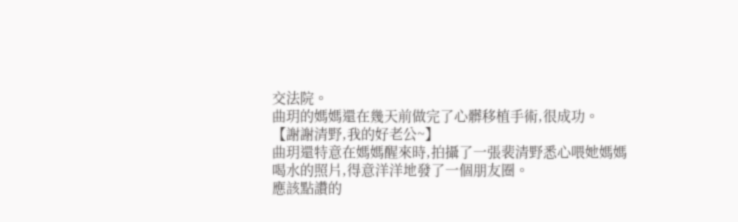交法院。
曲玥的媽媽還在幾天前做完了心髒移植手術,很成功。
【謝謝清野,我的好老公~】
曲玥還特意在媽媽醒來時,拍攝了一張裴清野悉心喂她媽媽喝水的照片,得意洋洋地發了一個朋友圈。
應該點讚的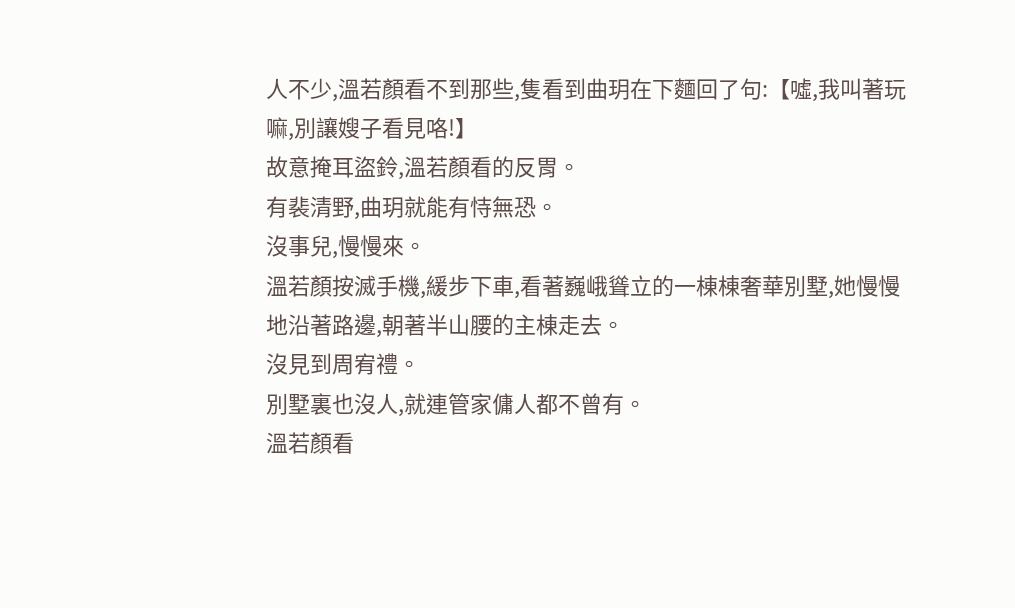人不少,溫若顏看不到那些,隻看到曲玥在下麵回了句:【噓,我叫著玩嘛,別讓嫂子看見咯!】
故意掩耳盜鈴,溫若顏看的反胃。
有裴清野,曲玥就能有恃無恐。
沒事兒,慢慢來。
溫若顏按滅手機,緩步下車,看著巍峨聳立的一棟棟奢華別墅,她慢慢地沿著路邊,朝著半山腰的主棟走去。
沒見到周宥禮。
別墅裏也沒人,就連管家傭人都不曾有。
溫若顏看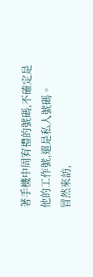著手機中周宥禮的號碼,不確定是他的工作號,還是私人號碼。
冒然來訪,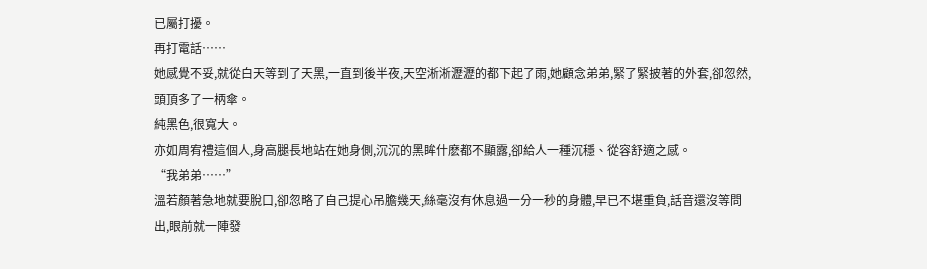已屬打擾。
再打電話……
她感覺不妥,就從白天等到了天黑,一直到後半夜,天空淅淅瀝瀝的都下起了雨,她顧念弟弟,緊了緊披著的外套,卻忽然,頭頂多了一柄傘。
純黑色,很寬大。
亦如周宥禮這個人,身高腿長地站在她身側,沉沉的黑眸什麽都不顯露,卻給人一種沉穩、從容舒適之感。
“我弟弟……”
溫若顏著急地就要脫口,卻忽略了自己提心吊膽幾天,絲毫沒有休息過一分一秒的身體,早已不堪重負,話音還沒等問出,眼前就一陣發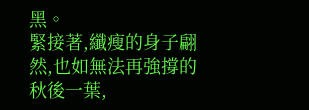黑。
緊接著,纖瘦的身子翩然,也如無法再強撐的秋後一葉,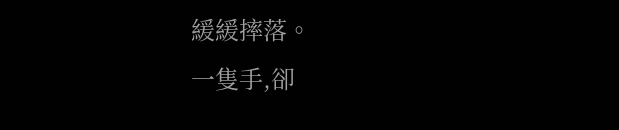緩緩摔落。
一隻手,卻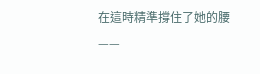在這時精準撐住了她的腰——